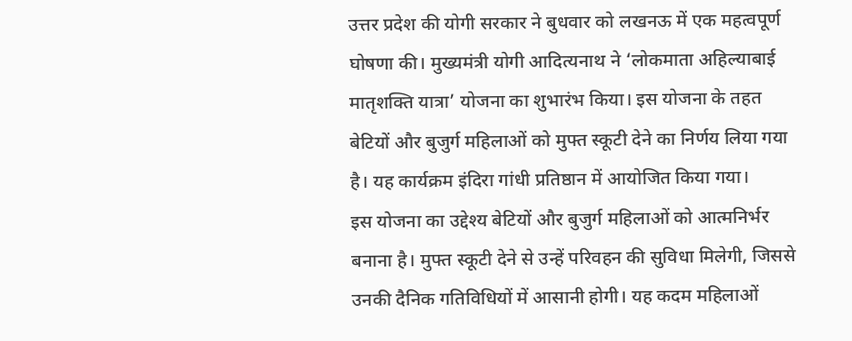उत्तर प्रदेश की योगी सरकार ने बुधवार को लखनऊ में एक महत्वपूर्ण घोषणा की। मुख्यमंत्री योगी आदित्यनाथ ने ‘लोकमाता अहिल्याबाई मातृशक्ति यात्रा’ योजना का शुभारंभ किया। इस योजना के तहत बेटियों और बुजुर्ग महिलाओं को मुफ्त स्कूटी देने का निर्णय लिया गया है। यह कार्यक्रम इंदिरा गांधी प्रतिष्ठान में आयोजित किया गया।
इस योजना का उद्देश्य बेटियों और बुजुर्ग महिलाओं को आत्मनिर्भर बनाना है। मुफ्त स्कूटी देने से उन्हें परिवहन की सुविधा मिलेगी, जिससे उनकी दैनिक गतिविधियों में आसानी होगी। यह कदम महिलाओं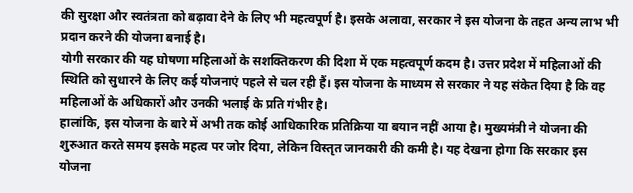की सुरक्षा और स्वतंत्रता को बढ़ावा देने के लिए भी महत्वपूर्ण है। इसके अलावा, सरकार ने इस योजना के तहत अन्य लाभ भी प्रदान करने की योजना बनाई है।
योगी सरकार की यह घोषणा महिलाओं के सशक्तिकरण की दिशा में एक महत्वपूर्ण कदम है। उत्तर प्रदेश में महिलाओं की स्थिति को सुधारने के लिए कई योजनाएं पहले से चल रही हैं। इस योजना के माध्यम से सरकार ने यह संकेत दिया है कि वह महिलाओं के अधिकारों और उनकी भलाई के प्रति गंभीर है।
हालांकि, इस योजना के बारे में अभी तक कोई आधिकारिक प्रतिक्रिया या बयान नहीं आया है। मुख्यमंत्री ने योजना की शुरुआत करते समय इसके महत्व पर जोर दिया, लेकिन विस्तृत जानकारी की कमी है। यह देखना होगा कि सरकार इस योजना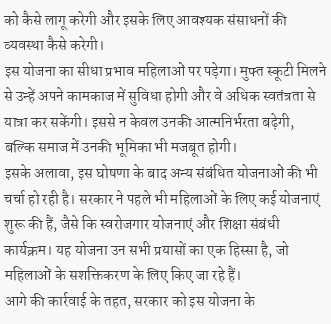को कैसे लागू करेगी और इसके लिए आवश्यक संसाधनों की व्यवस्था कैसे करेगी।
इस योजना का सीधा प्रभाव महिलाओं पर पड़ेगा। मुफ्त स्कूटी मिलने से उन्हें अपने कामकाज में सुविधा होगी और वे अधिक स्वतंत्रता से यात्रा कर सकेंगी। इससे न केवल उनकी आत्मनिर्भरता बढ़ेगी, बल्कि समाज में उनकी भूमिका भी मजबूत होगी।
इसके अलावा, इस घोषणा के बाद अन्य संबंधित योजनाओं की भी चर्चा हो रही है। सरकार ने पहले भी महिलाओं के लिए कई योजनाएं शुरू की हैं, जैसे कि स्वरोजगार योजनाएं और शिक्षा संबंधी कार्यक्रम। यह योजना उन सभी प्रयासों का एक हिस्सा है, जो महिलाओं के सशक्तिकरण के लिए किए जा रहे हैं।
आगे की कार्रवाई के तहत, सरकार को इस योजना के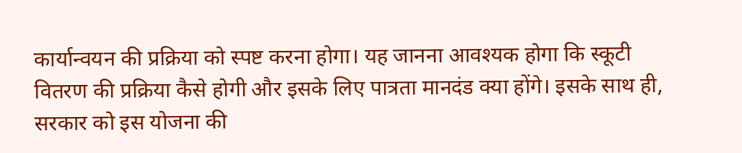कार्यान्वयन की प्रक्रिया को स्पष्ट करना होगा। यह जानना आवश्यक होगा कि स्कूटी वितरण की प्रक्रिया कैसे होगी और इसके लिए पात्रता मानदंड क्या होंगे। इसके साथ ही, सरकार को इस योजना की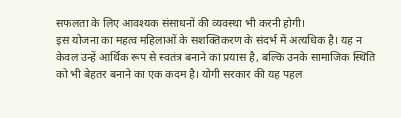सफलता के लिए आवश्यक संसाधनों की व्यवस्था भी करनी होगी।
इस योजना का महत्व महिलाओं के सशक्तिकरण के संदर्भ में अत्यधिक है। यह न केवल उन्हें आर्थिक रूप से स्वतंत्र बनाने का प्रयास है, बल्कि उनके सामाजिक स्थिति को भी बेहतर बनाने का एक कदम है। योगी सरकार की यह पहल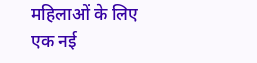महिलाओं के लिए एक नई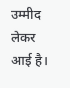उम्मीद लेकर आई है।